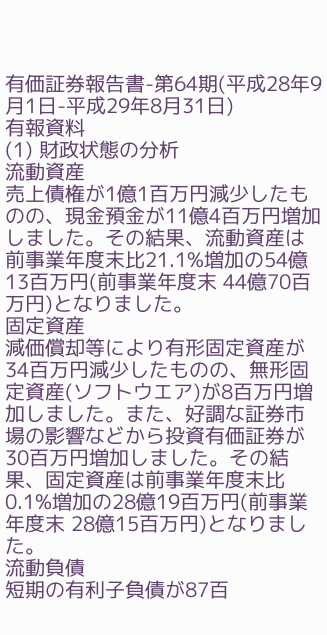有価証券報告書-第64期(平成28年9月1日-平成29年8月31日)
有報資料
(1) 財政状態の分析
流動資産
売上債権が1億1百万円減少したものの、現金預金が11億4百万円増加しました。その結果、流動資産は前事業年度末比21.1%増加の54億13百万円(前事業年度末 44億70百万円)となりました。
固定資産
減価償却等により有形固定資産が34百万円減少したものの、無形固定資産(ソフトウエア)が8百万円増加しました。また、好調な証券市場の影響などから投資有価証券が30百万円増加しました。その結果、固定資産は前事業年度末比0.1%増加の28億19百万円(前事業年度末 28億15百万円)となりました。
流動負債
短期の有利子負債が87百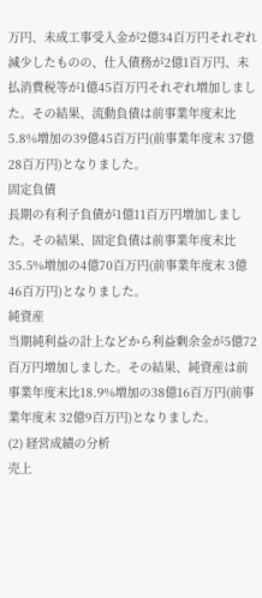万円、未成工事受入金が2億34百万円それぞれ減少したものの、仕入債務が2億1百万円、未払消費税等が1億45百万円それぞれ増加しました。その結果、流動負債は前事業年度末比5.8%増加の39億45百万円(前事業年度末 37億28百万円)となりました。
固定負債
長期の有利子負債が1億11百万円増加しました。その結果、固定負債は前事業年度末比35.5%増加の4億70百万円(前事業年度末 3億46百万円)となりました。
純資産
当期純利益の計上などから利益剰余金が5億72百万円増加しました。その結果、純資産は前事業年度末比18.9%増加の38億16百万円(前事業年度末 32億9百万円)となりました。
(2) 経営成績の分析
売上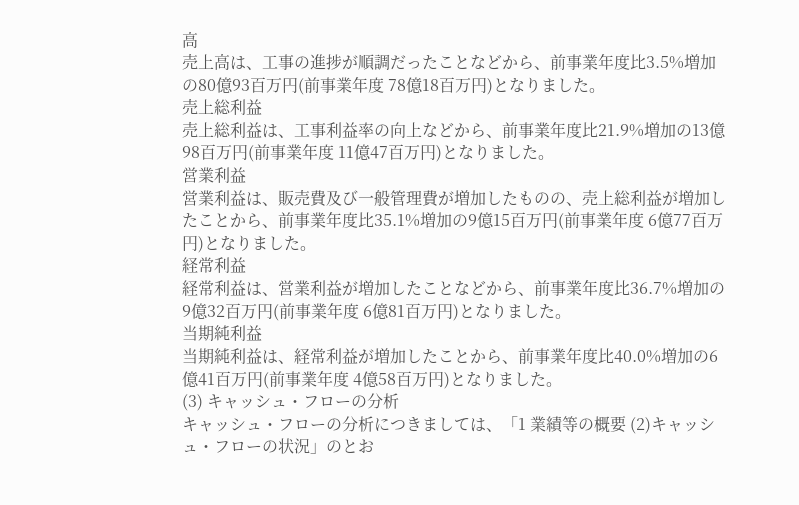高
売上高は、工事の進捗が順調だったことなどから、前事業年度比3.5%増加の80億93百万円(前事業年度 78億18百万円)となりました。
売上総利益
売上総利益は、工事利益率の向上などから、前事業年度比21.9%増加の13億98百万円(前事業年度 11億47百万円)となりました。
営業利益
営業利益は、販売費及び一般管理費が増加したものの、売上総利益が増加したことから、前事業年度比35.1%増加の9億15百万円(前事業年度 6億77百万円)となりました。
経常利益
経常利益は、営業利益が増加したことなどから、前事業年度比36.7%増加の9億32百万円(前事業年度 6億81百万円)となりました。
当期純利益
当期純利益は、経常利益が増加したことから、前事業年度比40.0%増加の6億41百万円(前事業年度 4億58百万円)となりました。
(3) キャッシュ・フローの分析
キャッシュ・フローの分析につきましては、「1 業績等の概要 (2)キャッシュ・フローの状況」のとお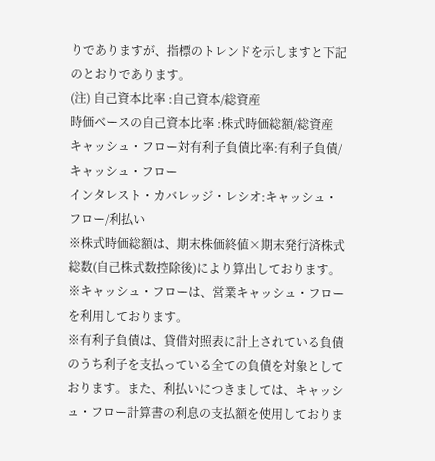りでありますが、指標のトレンドを示しますと下記のとおりであります。
(注) 自己資本比率 :自己資本/総資産
時価ベースの自己資本比率 :株式時価総額/総資産
キャッシュ・フロー対有利子負債比率:有利子負債/キャッシュ・フロー
インタレスト・カバレッジ・レシオ:キャッシュ・フロー/利払い
※株式時価総額は、期末株価終値×期末発行済株式総数(自己株式数控除後)により算出しております。
※キャッシュ・フローは、営業キャッシュ・フローを利用しております。
※有利子負債は、貸借対照表に計上されている負債のうち利子を支払っている全ての負債を対象としております。また、利払いにつきましては、キャッシュ・フロー計算書の利息の支払額を使用しておりま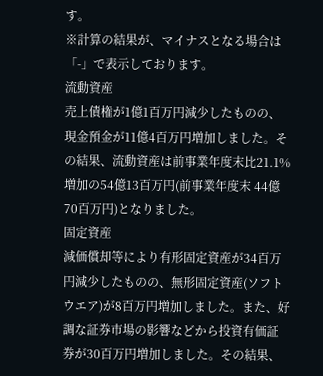す。
※計算の結果が、マイナスとなる場合は「-」で表示しております。
流動資産
売上債権が1億1百万円減少したものの、現金預金が11億4百万円増加しました。その結果、流動資産は前事業年度末比21.1%増加の54億13百万円(前事業年度末 44億70百万円)となりました。
固定資産
減価償却等により有形固定資産が34百万円減少したものの、無形固定資産(ソフトウエア)が8百万円増加しました。また、好調な証券市場の影響などから投資有価証券が30百万円増加しました。その結果、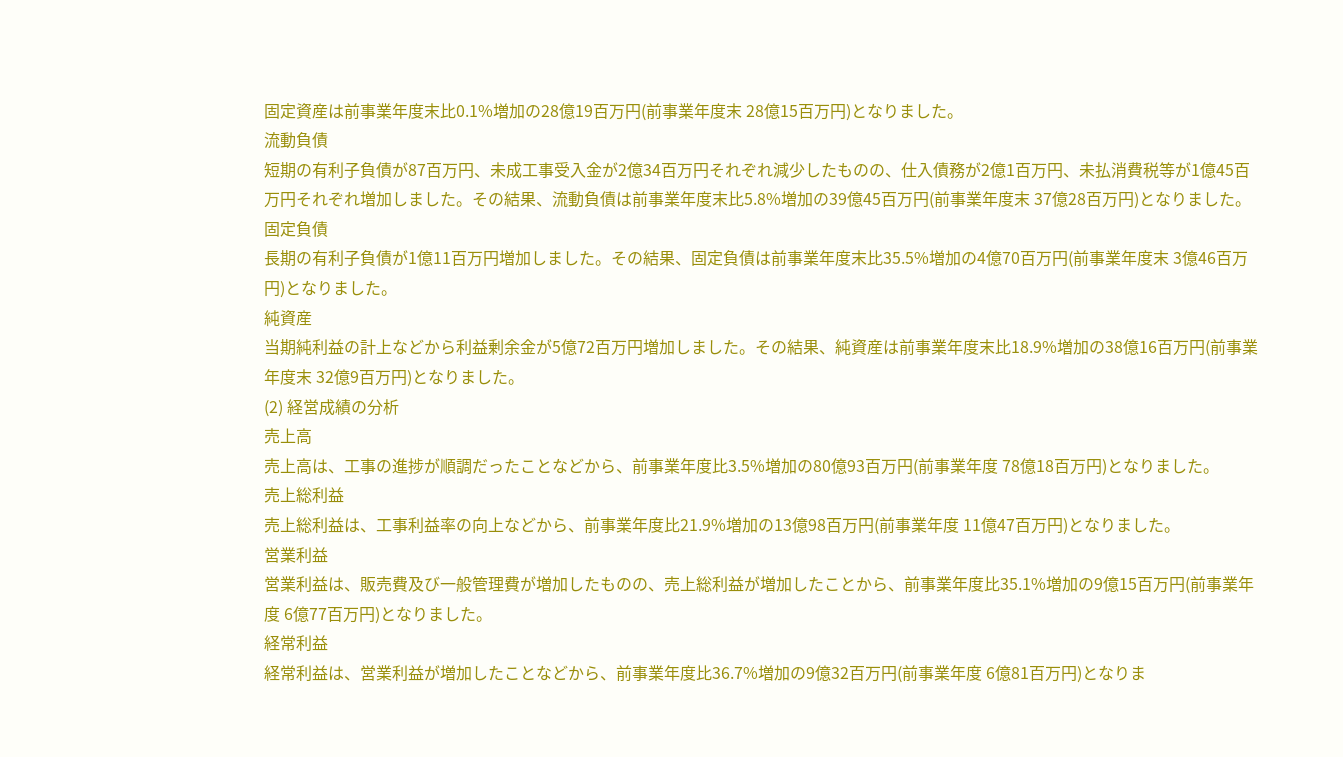固定資産は前事業年度末比0.1%増加の28億19百万円(前事業年度末 28億15百万円)となりました。
流動負債
短期の有利子負債が87百万円、未成工事受入金が2億34百万円それぞれ減少したものの、仕入債務が2億1百万円、未払消費税等が1億45百万円それぞれ増加しました。その結果、流動負債は前事業年度末比5.8%増加の39億45百万円(前事業年度末 37億28百万円)となりました。
固定負債
長期の有利子負債が1億11百万円増加しました。その結果、固定負債は前事業年度末比35.5%増加の4億70百万円(前事業年度末 3億46百万円)となりました。
純資産
当期純利益の計上などから利益剰余金が5億72百万円増加しました。その結果、純資産は前事業年度末比18.9%増加の38億16百万円(前事業年度末 32億9百万円)となりました。
(2) 経営成績の分析
売上高
売上高は、工事の進捗が順調だったことなどから、前事業年度比3.5%増加の80億93百万円(前事業年度 78億18百万円)となりました。
売上総利益
売上総利益は、工事利益率の向上などから、前事業年度比21.9%増加の13億98百万円(前事業年度 11億47百万円)となりました。
営業利益
営業利益は、販売費及び一般管理費が増加したものの、売上総利益が増加したことから、前事業年度比35.1%増加の9億15百万円(前事業年度 6億77百万円)となりました。
経常利益
経常利益は、営業利益が増加したことなどから、前事業年度比36.7%増加の9億32百万円(前事業年度 6億81百万円)となりま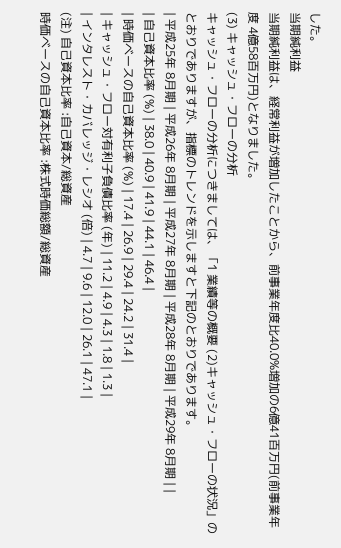した。
当期純利益
当期純利益は、経常利益が増加したことから、前事業年度比40.0%増加の6億41百万円(前事業年度 4億58百万円)となりました。
(3) キャッシュ・フローの分析
キャッシュ・フローの分析につきましては、「1 業績等の概要 (2)キャッシュ・フローの状況」のとおりでありますが、指標のトレンドを示しますと下記のとおりであります。
| 平成25年 8月期 | 平成26年 8月期 | 平成27年 8月期 | 平成28年 8月期 | 平成29年 8月期 | |
| 自己資本比率 (%) | 38.0 | 40.9 | 41.9 | 44.1 | 46.4 |
| 時価ベースの自己資本比率 (%) | 17.4 | 26.9 | 29.4 | 24.2 | 31.4 |
| キャッシュ・フロー対有利子負債比率 (年) | 11.2 | 4.9 | 4.3 | 1.8 | 1.3 |
| インタレスト・カバレッジ・レシオ (倍) | 4.7 | 9.6 | 12.0 | 26.1 | 47.1 |
(注) 自己資本比率 :自己資本/総資産
時価ベースの自己資本比率 :株式時価総額/総資産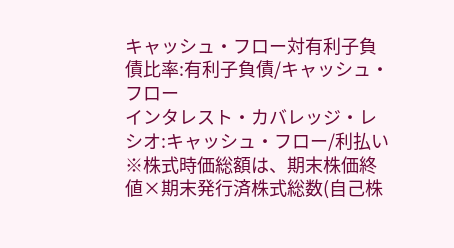キャッシュ・フロー対有利子負債比率:有利子負債/キャッシュ・フロー
インタレスト・カバレッジ・レシオ:キャッシュ・フロー/利払い
※株式時価総額は、期末株価終値×期末発行済株式総数(自己株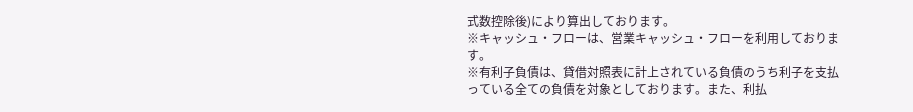式数控除後)により算出しております。
※キャッシュ・フローは、営業キャッシュ・フローを利用しております。
※有利子負債は、貸借対照表に計上されている負債のうち利子を支払っている全ての負債を対象としております。また、利払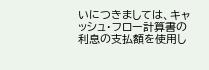いにつきましては、キャッシュ・フロー計算書の利息の支払額を使用し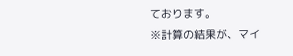ております。
※計算の結果が、マイ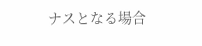ナスとなる場合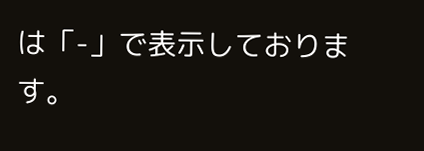は「-」で表示しております。